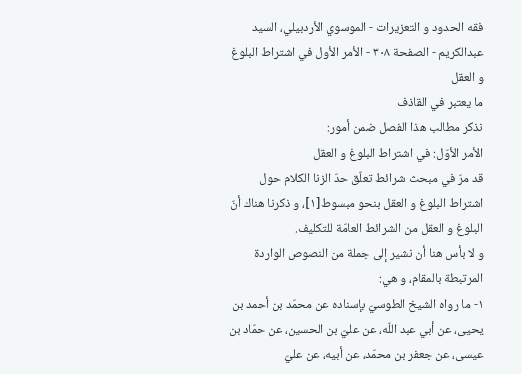فقه الحدود و التعزيرات - الموسوي الأردبيلي، السيد عبدالكريم - الصفحة ٣٠٨ - الأمر الأول في اشتراط البلوغ و العقل
ما يعتبر في القاذف
نذكر مطالب هذا الفصل ضمن أمور:
الأمر الأوّل: في اشتراط البلوغ و العقل
قد مرّ في مبحث شرائط تعلّق حدّ الزنا الكلام حول اشتراط البلوغ و العقل بنحو مبسوط[١]، و ذكرنا هناك أنّ البلوغ و العقل من الشرائط العامّة للتكليف.
و لا بأس هنا أن نشير إلى جملة من النصوص الواردة المرتبطة بالمقام، و هي:
١- ما رواه الشيخ الطوسيّ بإسناده عن محمّد بن أحمد بن يحيى، عن أبي عبد اللّه، عن عليّ بن الحسين، عن حمّاد بن عيسى، عن جعفر بن محمّد، عن أبيه، عن عليّ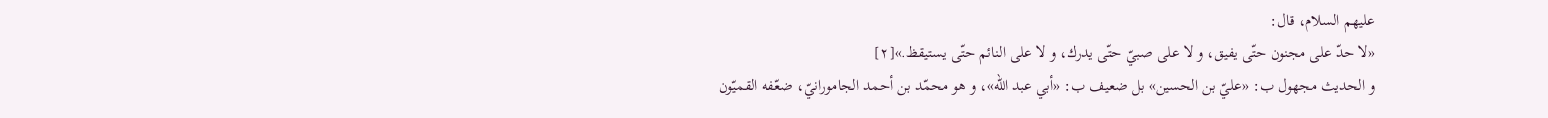عليهم السلام، قال:
«لا حدّ على مجنون حتّى يفيق، و لا على صبيّ حتّى يدرك، و لا على النائم حتّى يستيقظ.»[٢]
و الحديث مجهول ب: «عليّ بن الحسين» بل ضعيف ب: «أبي عبد اللّه»، و هو محمّد بن أحمد الجامورانيّ، ضعّفه القميّون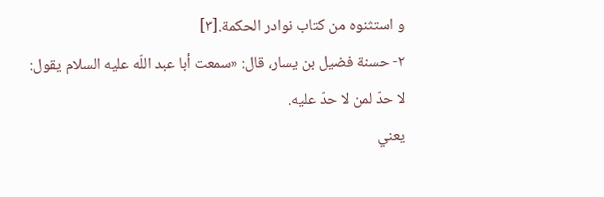و استثنوه من كتاب نوادر الحكمة.[٣]
٢- حسنة فضيل بن يسار، قال: «سمعت أبا عبد اللّه عليه السلام يقول: لا حدّ لمن لا حدّ عليه.
يعني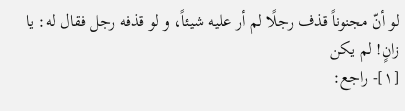لو أنّ مجنوناً قذف رجلًا لم أر عليه شيئاً، و لو قذفه رجل فقال له: يا زانٍ! لم يكن
[١]- راجع: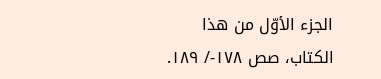الجزء الأوّل من هذا الكتاب، صص ١٧٨-/ ١٨٩.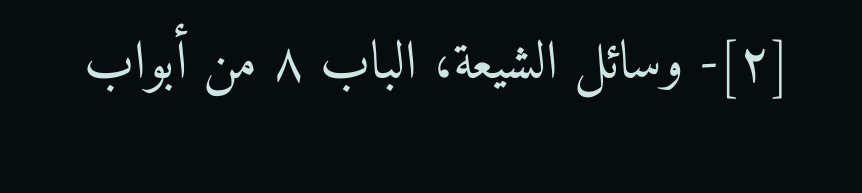[٢]- وسائل الشيعة، الباب ٨ من أبواب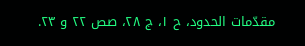مقدّمات الحدود، ح ١، ج ٢٨، صص ٢٢ و ٢٣.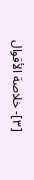[٣]- خلاصة الأقوال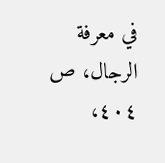في معرفة الرجال، ص ٤٠٤،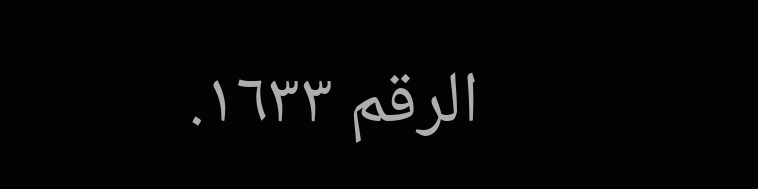الرقم ١٦٣٣.